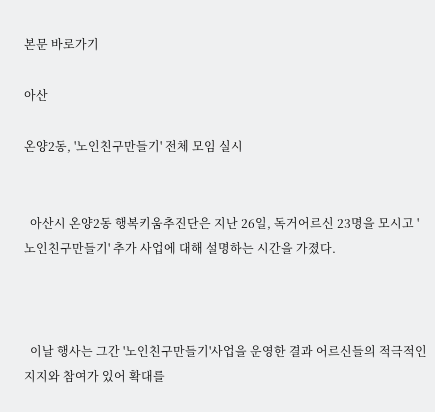본문 바로가기

아산

온양2동, '노인친구만들기' 전체 모임 실시


  아산시 온양2동 행복키움추진단은 지난 26일, 독거어르신 23명을 모시고 '노인친구만들기' 추가 사업에 대해 설명하는 시간을 가졌다.



  이날 행사는 그간 '노인친구만들기'사업을 운영한 결과 어르신들의 적극적인 지지와 참여가 있어 확대를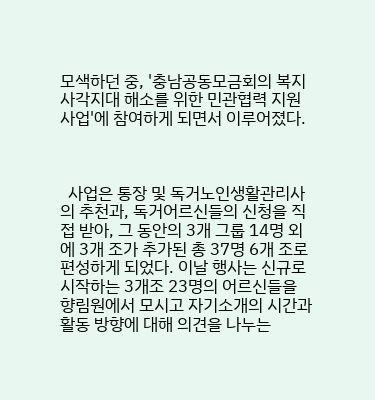모색하던 중, '충남공동모금회의 복지사각지대 해소를 위한 민관협력 지원 사업'에 참여하게 되면서 이루어졌다.



  사업은 통장 및 독거노인생활관리사의 추천과, 독거어르신들의 신청을 직접 받아, 그 동안의 3개 그룹 14명 외에 3개 조가 추가된 총 37명 6개 조로 편성하게 되었다. 이날 행사는 신규로 시작하는 3개조 23명의 어르신들을 향림원에서 모시고 자기소개의 시간과 활동 방향에 대해 의견을 나누는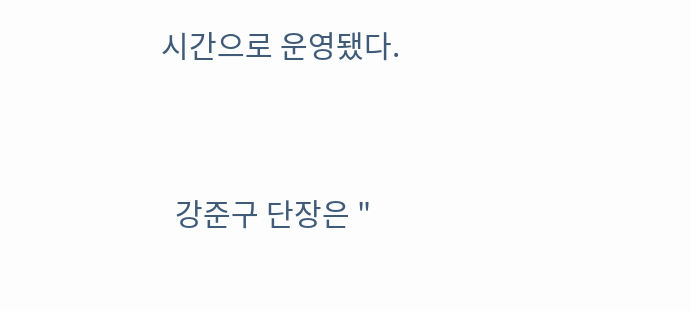시간으로 운영됐다.



  강준구 단장은 "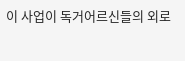이 사업이 독거어르신들의 외로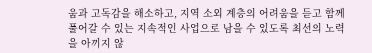움과 고독감을 해소하고, 지역 소외 계층의 어려움을 듣고 함께 풀어갈 수 있는 지속적인 사업으로 남을 수 있도록 최선의 노력을 아끼지 않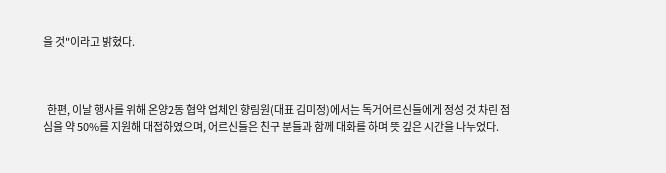을 것"이라고 밝혔다.



  한편, 이날 행사를 위해 온양2동 협약 업체인 향림원(대표 김미정)에서는 독거어르신들에게 정성 것 차린 점심을 약 50%를 지원해 대접하였으며, 어르신들은 친구 분들과 함께 대화를 하며 뜻 깊은 시간을 나누었다.